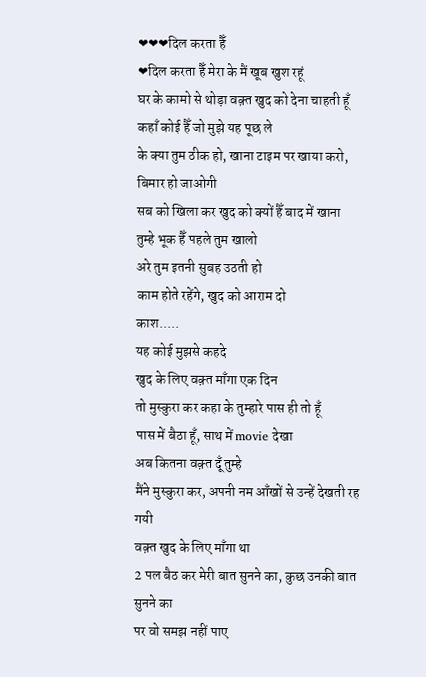❤❤❤दिल करता हैँ
❤दिल करता हैँ मेरा के मैं खूब खुश रहूं
घर के कामो से थोड़ा वक़्त खुद को देना चाहती हूँ
कहाँ कोई हैँ जो मुझे यह पूछ ले
के क्या तुम ठीक हो, खाना टाइम पर खाया करो,
बिमार हो जाओगी
सब को खिला कर खुद को क्यों हैँ बाद में खाना
तुम्हे भूक हैँ पहले तुम खालो
अरे तुम इतनी सुबह उठती हो
काम होते रहेंगे, खुद को आराम दो
काश.....
यह कोई मुझसे कहदे
खुद के लिए वक़्त माँगा एक दिन
तो मुस्कुरा कर कहा के तुम्हारे पास ही तो हूँ
पास में बैठा हूँ, साथ में movie देखा
अब कितना वक़्त दूँ तुम्हे
मैंने मुस्कुरा कर, अपनी नम आँखों से उन्हें देखती रह गयी
वक़्त खुद के लिए माँगा था
2 पल बैठ कर मेरी बात सुनने का, कुछ उनकी बात सुनने का
पर वो समझ नहीं पाए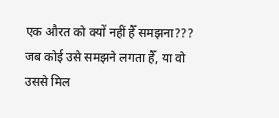एक औरत को क्यों नहीं हैँ समझना???
जब कोई उसे समझने लगता हैँ, या वो उससे मिल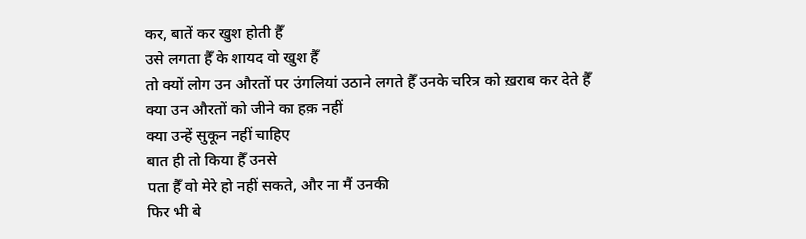कर, बातें कर खुश होती हैँ
उसे लगता हैँ के शायद वो खुश हैँ
तो क्यों लोग उन औरतों पर उंगलियां उठाने लगते हैँ उनके चरित्र को ख़राब कर देते हैँ
क्या उन औरतों को जीने का हक़ नहीं
क्या उन्हें सुकून नहीं चाहिए
बात ही तो किया हैँ उनसे
पता हैँ वो मेरे हो नहीं सकते, और ना मैं उनकी
फिर भी बे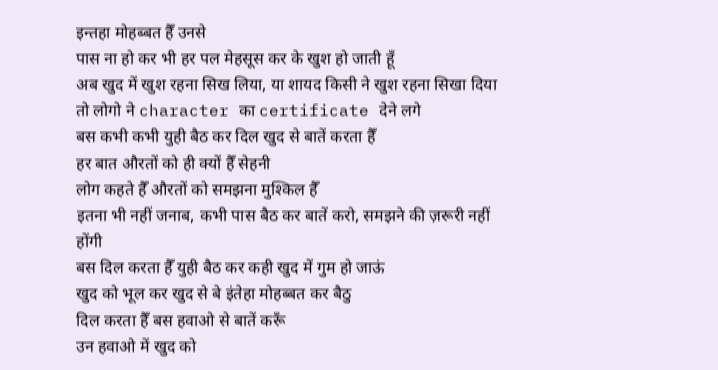इन्तहा मोहब्बत हैँ उनसे
पास ना हो कर भी हर पल मेहसूस कर के खुश हो जाती हूँ
अब खुद में खुश रहना सिख लिया, या शायद किसी ने खुश रहना सिखा दिया
तो लोगो ने character का certificate देने लगे
बस कभी कभी युही बैठ कर दिल खुद से बातें करता हैँ
हर बात औरतों को ही क्यों हैँ सेहनी
लोग कहते हैँ औरतों को समझना मुश्किल हैँ
इतना भी नहीं जनाब, कभी पास बैठ कर बातें करो, समझने की ज़रूरी नहीं होंगी
बस दिल करता हैँ युही बैठ कर कही खुद में गुम हो जाऊं
खुद को भूल कर खुद से बे इंतेहा मोहब्बत कर बैठु
दिल करता हैँ बस हवाओ से बातें करूँ
उन हवाओ में खुद को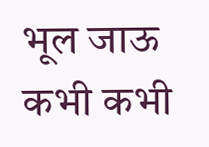भूल जाऊ
कभी कभी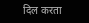दिल करता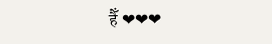हैँ ❤❤❤